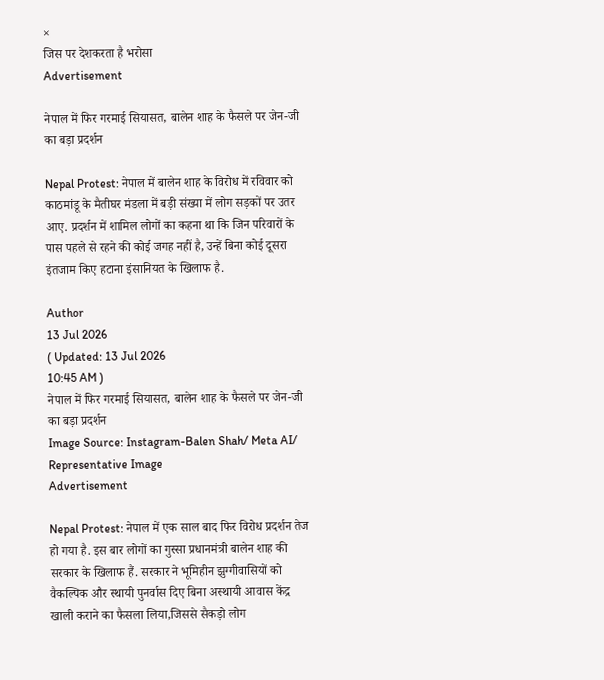×
जिस पर देशकरता है भरोसा
Advertisement

नेपाल में फिर गरमाई सियासत, बालेन शाह के फैसले पर जेन-जी का बड़ा प्रदर्शन

Nepal Protest: नेपाल में बालेन शाह के विरोध में रविवार को काठमांडू के मैतीघर मंडला में बड़ी संख्या में लोग सड़कों पर उतर आए. प्रदर्शन में शामिल लोगों का कहना था कि जिन परिवारों के पास पहले से रहने की कोई जगह नहीं है, उन्हें बिना कोई दूसरा इंतजाम किए हटाना इंसानियत के खिलाफ है.

Author
13 Jul 2026
( Updated: 13 Jul 2026
10:45 AM )
नेपाल में फिर गरमाई सियासत, बालेन शाह के फैसले पर जेन-जी का बड़ा प्रदर्शन
Image Source: Instagram-Balen Shah/ Meta AI/ Representative Image
Advertisement

Nepal Protest: नेपाल में एक साल बाद फिर विरोध प्रदर्शन तेज हो गया है. इस बार लोगों का गुस्सा प्रधानमंत्री बालेन शाह की सरकार के खिलाफ हैं. सरकार ने भूमिहीन झुग्गीवासियों को वैकल्पिक और स्थायी पुनर्वास दिए बिना अस्थायी आवास केंद्र खाली कराने का फैसला लिया,जिससे सैकड़ो लोग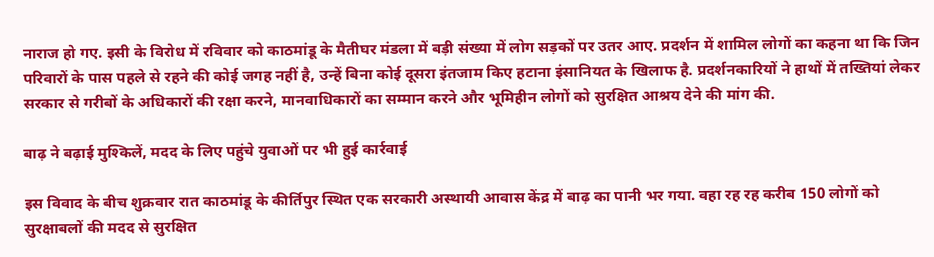नाराज हो गए. इसी के विरोध में रविवार को काठमांडू के मैतीघर मंडला में बड़ी संख्या में लोग सड़कों पर उतर आए. प्रदर्शन में शामिल लोगों का कहना था कि जिन परिवारों के पास पहले से रहने की कोई जगह नहीं है, उन्हें बिना कोई दूसरा इंतजाम किए हटाना इंसानियत के खिलाफ है. प्रदर्शनकारियों ने हाथों में तख्तियां लेकर सरकार से गरीबों के अधिकारों की रक्षा करने, मानवाधिकारों का सम्मान करने और भूमिहीन लोगों को सुरक्षित आश्रय देने की मांग की.

बाढ़ ने बढ़ाई मुश्किलें, मदद के लिए पहुंचे युवाओं पर भी हुई कार्रवाई

इस विवाद के बीच शुक्रवार रात काठमांडू के कीर्तिपुर स्थित एक सरकारी अस्थायी आवास केंद्र में बाढ़ का पानी भर गया. वहा रह रह करीब 150 लोगों को सुरक्षाबलों की मदद से सुरक्षित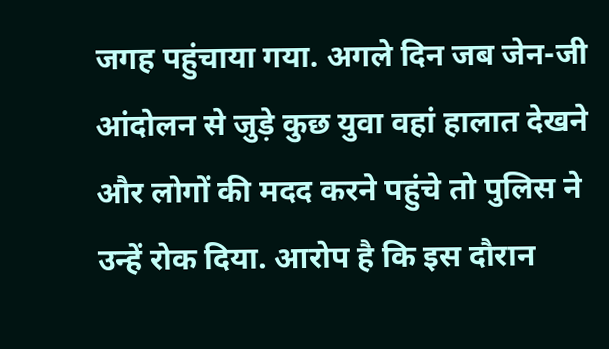जगह पहुंचाया गया. अगले दिन जब जेन-जी आंदोलन से जुड़े कुछ युवा वहां हालात देखने और लोगों की मदद करने पहुंचे तो पुलिस ने उन्हें रोक दिया. आरोप है कि इस दौरान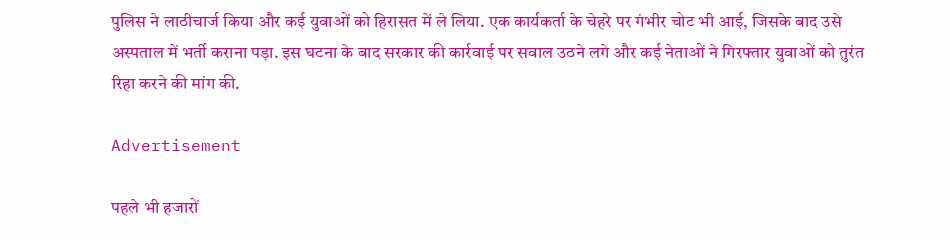पुलिस ने लाठीचार्ज किया और कई युवाओं को हिरासत में ले लिया. एक कार्यकर्ता के चेहरे पर गंभीर चोट भी आई, जिसके बाद उसे अस्पताल में भर्ती कराना पड़ा. इस घटना के बाद सरकार की कार्रवाई पर सवाल उठने लगे और कई नेताओं ने गिरफ्तार युवाओं को तुरंत रिहा करने की मांग की.

Advertisement

पहले भी हजारों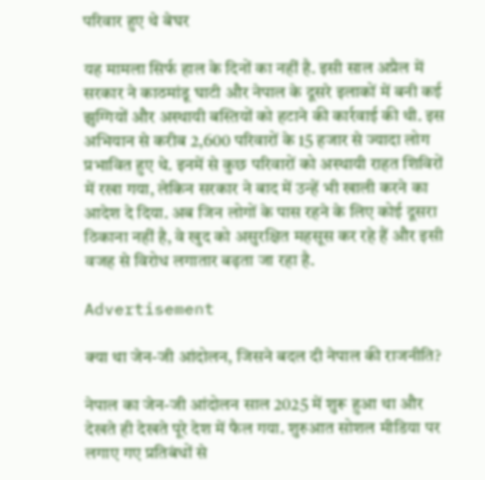परिवार हुए थे बेघर

यह मामला सिर्फ हाल के दिनों का नहीं है. इसी साल अप्रैल में सरकार ने काठमांडू घाटी और नेपाल के दूसरे इलाकों में बनी कई झुग्गियों और अस्थायी बस्तियों को हटाने की कार्रवाई की थी. इस अभियान से करीब 2,600 परिवारों के 15 हजार से ज्यादा लोग प्रभावित हुए थे. इनमें से कुछ परिवारों को अस्थायी राहत शिविरों में रखा गया, लेकिन सरकार ने बाद में उन्हें भी खाली करने का आदेश दे दिया. अब जिन लोगों के पास रहने के लिए कोई दूसरा ठिकाना नहीं है, वे खुद को असुरक्षित महसूस कर रहे हैं और इसी वजह से विरोध लगातार बढ़ता जा रहा है.

Advertisement

क्या था जेन-जी आंदोलन, जिसने बदल दी नेपाल की राजनीति?

नेपाल का जेन-जी आंदोलन साल 2025 में शुरू हुआ था और देखते ही देखते पूरे देश में फैल गया. शुरुआत सोशल मीडिया पर लगाए गए प्रतिबंधों से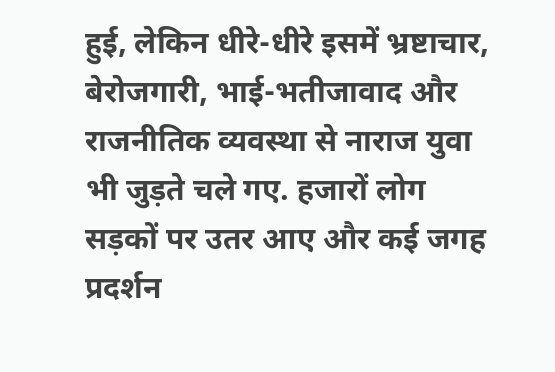हुई, लेकिन धीरे-धीरे इसमें भ्रष्टाचार, बेरोजगारी, भाई-भतीजावाद और राजनीतिक व्यवस्था से नाराज युवा भी जुड़ते चले गए. हजारों लोग सड़कों पर उतर आए और कई जगह प्रदर्शन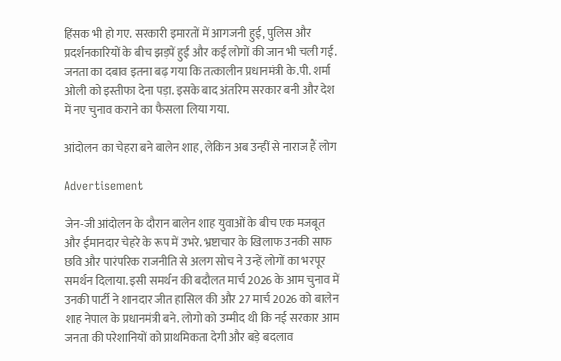हिंसक भी हो गए. सरकारी इमारतों में आगजनी हुई, पुलिस और प्रदर्शनकारियों के बीच झड़पें हुईं और कई लोगों की जान भी चली गई. जनता का दबाव इतना बढ़ गया कि तत्कालीन प्रधानमंत्री के.पी. शर्मा ओली को इस्तीफा देना पड़ा. इसके बाद अंतरिम सरकार बनी और देश में नए चुनाव कराने का फैसला लिया गया.

आंदोलन का चेहरा बने बालेन शाह, लेकिन अब उन्हीं से नाराज हैं लोग

Advertisement

जेन-जी आंदोलन के दौरान बालेन शाह युवाओं के बीच एक मजबूत और ईमानदार चेहरे के रूप में उभरे. भ्रष्टाचार के खिलाफ उनकी साफ छवि और पारंपरिक राजनीति से अलग सोच ने उन्हें लोगों का भरपूर समर्थन दिलाया. इसी समर्थन की बदौलत मार्च 2026 के आम चुनाव में उनकी पार्टी ने शानदार जीत हासिल की और 27 मार्च 2026 को बालेन शाह नेपाल के प्रधानमंत्री बने. लोगो को उम्मीद थी कि नई सरकार आम जनता की परेशानियों को प्राथमिकता देगी और बड़े बदलाव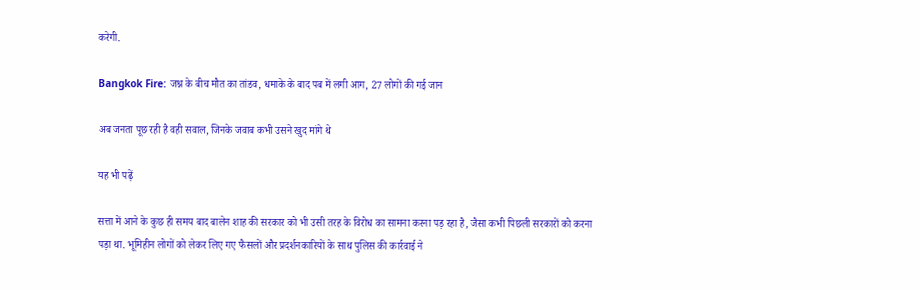करेगी.

Bangkok Fire: जश्न के बीच मौत का तांडव, धमाके के बाद पब में लगी आग, 27 लोगों की गई जान

अब जनता पूछ रही है वही सवाल, जिनके जवाब कभी उसने खुद मांगे थे

यह भी पढ़ें

सत्ता में आने के कुछ ही समय बाद बालेन शाह की सरकार को भी उसी तरह के विरोध का सामना करना पड़ रहा है, जैसा कभी पिछली सरकारों को करना पड़ा था. भूमिहीन लोगों को लेकर लिए गए फैसलों और प्रदर्शनकारियों के साथ पुलिस की कार्रवाई ने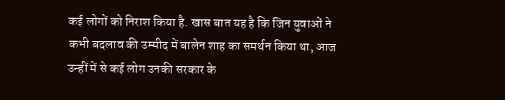कई लोगों को निराश किया है. खास बात यह है कि जिन युवाओं ने कभी बदलाव की उम्मीद में बालेन शाह का समर्थन किया था, आज उन्हीं में से कई लोग उनकी सरकार के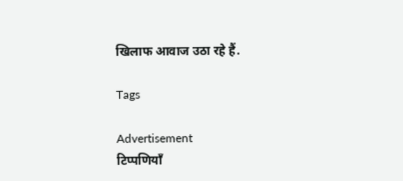खिलाफ आवाज उठा रहे हैं.

Tags

Advertisement
टिप्पणियाँ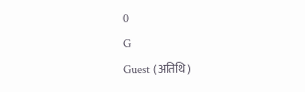0
G
Guest (अतिथि)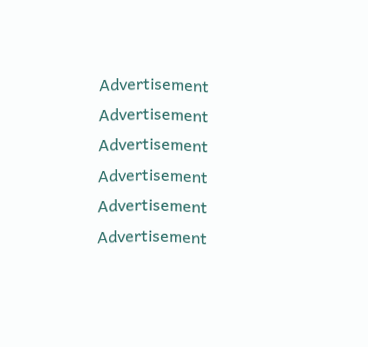Advertisement
Advertisement
Advertisement
Advertisement
Advertisement
Advertisement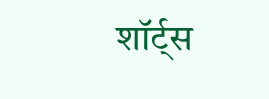शॉर्ट्स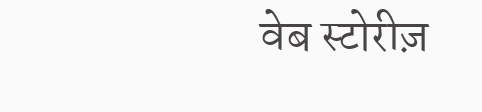वेब स्टोरीज़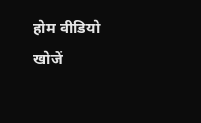होम वीडियो खोजें